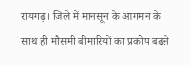रायगढ़। जिले में मानसून के आगमन के साथ ही मौसमी बीमारियों का प्रकोप बढऩे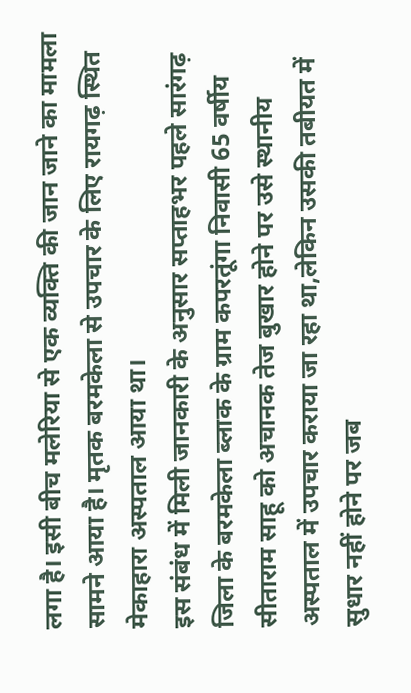लगा है। इसी बीच मलेरिया से एक व्यक्ति की जान जाने का मामला सामने आया है। मृतक बरमकेला से उपचार के लिए रायगढ़ स्थित मेकाहारा अस्पताल आया था।
इस संबंध में मिली जानकारी के अनुसार सप्ताहभर पहले सारंगढ़ जिला के बरमकेला ब्लाक के ग्राम कपरतूंगा निवासी 65 वर्षीय सीताराम साहू को अचानक तेज बुखार होने पर उसे स्थानीय अस्पताल में उपचार कराया जा रहा था,लेकिन उसकी तबीयत में सुधार नहीं होने पर जब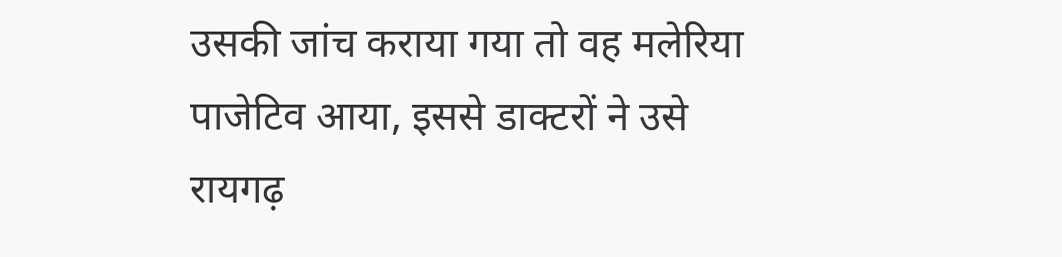उसकी जांच कराया गया तो वह मलेरिया पाजेटिव आया, इससे डाक्टरों ने उसे रायगढ़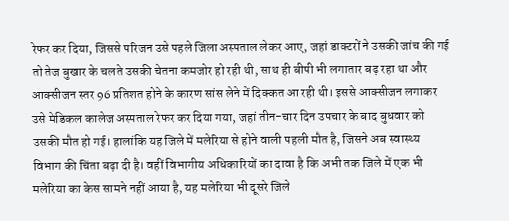रेफर कर दिया, जिससे परिजन उसे पहले जिला अस्पताल लेकर आए, जहां डाक्टरों ने उसकी जांच की गई तो तेज बुखार के चलते उसकी चेतना कमजोर हो रही थी, साथ ही बीपी भी लगातार बढ़ रहा था और आक्सीजन स्तर 96 प्रतिशत होने के कारण सांस लेने में दिक्कत आ रही थी। इससे आक्सीजन लगाकर उसे मेडिकल कालेज अस्पताल रेफर कर दिया गया, जहां तीन-चार दिन उपचार के बाद बुधवार को उसकी मौत हो गई। हालांकि यह जिले में मलेरिया से होने वाली पहली मौत है, जिसने अब स्वास्थ्य विभाग की चिंता बढ़ा दी है। वहीं विभागीय अधिकारियों का दावा है कि अभी तक जिले में एक भी मलेरिया का केस सामने नहीं आया है, यह मलेरिया भी दूसरे जिले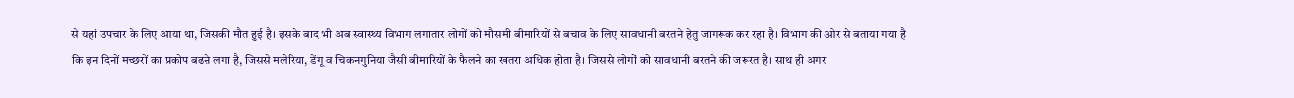से यहां उपचार के लिए आया था, जिसकी मौत हुई है। इसके बाद भी अब स्वास्थ्य विभाग लगातार लोगों को मौसमी बीमारियों से बचाव के लिए सावधानी बरतने हेतु जागरूक कर रहा है। विभाग की ओर से बताया गया है कि इन दिनों मच्छरों का प्रकोप बढऩे लगा है, जिससे मलेरिया, डेंगू व चिकनगुनिया जैसी बीमारियों के फैलने का खतरा अधिक होता है। जिससे लोगों को सावधानी बरतने की जरूरत है। साथ ही अगर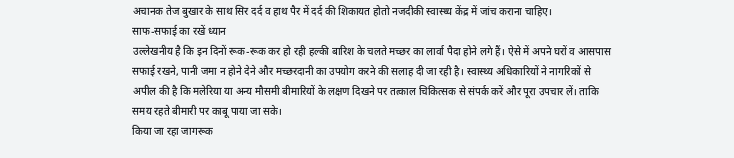अचानक तेज बुखार के साथ सिर दर्द व हाथ पैर में दर्द की शिकायत होतो नजदीकी स्वास्थ्य केंद्र में जांच कराना चाहिए।
साफ-सफाई का रखें ध्यान
उल्लेखनीय है कि इन दिनों रूक-रूक कर हो रही हल्की बारिश के चलते मच्छर का लार्वा पैदा होने लगे हैं। ऐसे में अपने घरों व आसपास सफाई रखने, पानी जमा न होने देने और मच्छरदानी का उपयोग करने की सलाह दी जा रही है। स्वास्थ्य अधिकारियों ने नागरिकों से अपील की है कि मलेरिया या अन्य मौसमी बीमारियों के लक्षण दिखने पर तत्काल चिकित्सक से संपर्क करें और पूरा उपचार लें। ताकि समय रहते बीमारी पर काबू पाया जा सके।
किया जा रहा जागरूक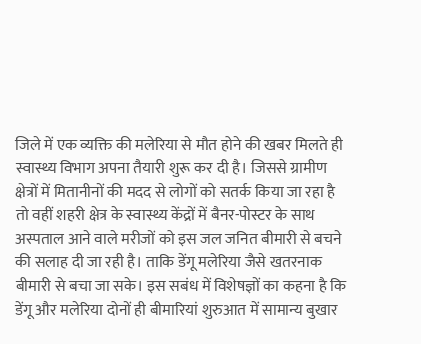जिले में एक व्यक्ति की मलेरिया से मौत होने की खबर मिलते ही स्वास्थ्य विभाग अपना तैयारी शुरू कर दी है। जिससे ग्रामीण क्षेत्रों में मितानीनों की मदद से लोगों को सतर्क किया जा रहा है तो वहीं शहरी क्षेत्र के स्वास्थ्य केंद्रों में बैनर-पोस्टर के साथ अस्पताल आने वाले मरीजों को इस जल जनित बीमारी से बचने की सलाह दी जा रही है। ताकि डेंगू मलेरिया जैसे खतरनाक बीमारी से बचा जा सके। इस सबंध में विशेषज्ञों का कहना है कि डेंगू और मलेरिया दोनों ही बीमारियां शुरुआत में सामान्य बुखार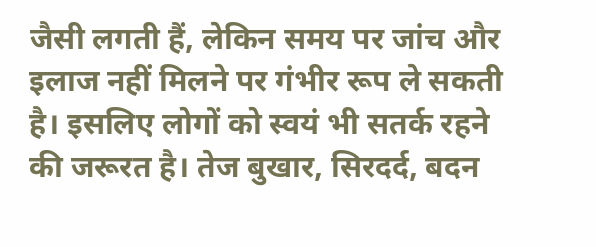जैसी लगती हैं, लेकिन समय पर जांच और इलाज नहीं मिलने पर गंभीर रूप ले सकती है। इसलिए लोगों को स्वयं भी सतर्क रहने की जरूरत है। तेज बुखार, सिरदर्द, बदन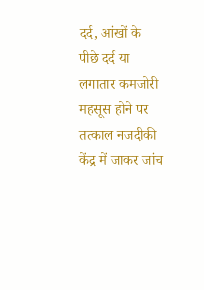दर्द, आंखों के पीछे दर्द या लगातार कमजोरी महसूस होने पर तत्काल नजदीकी केंद्र में जाकर जांच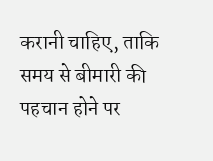करानी चाहिए, ताकि समय से बीमारी की पहचान होने पर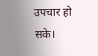उपचार हो सके।